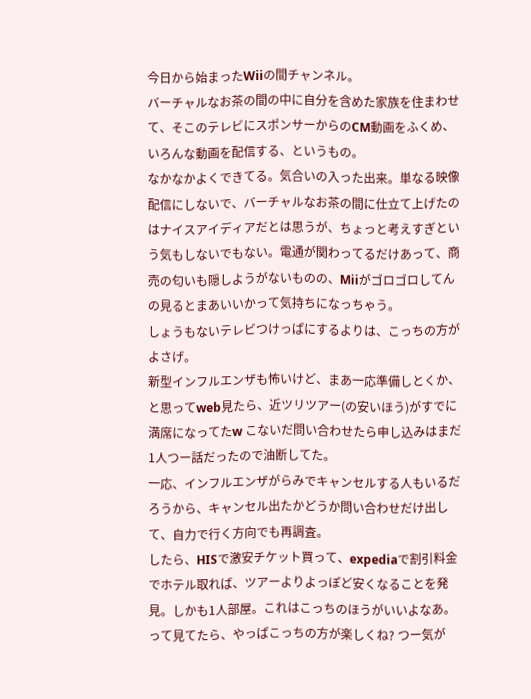今日から始まったWiiの間チャンネル。
バーチャルなお茶の間の中に自分を含めた家族を住まわせて、そこのテレビにスポンサーからのCM動画をふくめ、いろんな動画を配信する、というもの。
なかなかよくできてる。気合いの入った出来。単なる映像配信にしないで、バーチャルなお茶の間に仕立て上げたのはナイスアイディアだとは思うが、ちょっと考えすぎという気もしないでもない。電通が関わってるだけあって、商売の匂いも隠しようがないものの、Miiがゴロゴロしてんの見るとまあいいかって気持ちになっちゃう。
しょうもないテレビつけっぱにするよりは、こっちの方がよさげ。
新型インフルエンザも怖いけど、まあ一応準備しとくか、と思ってweb見たら、近ツリツアー(の安いほう)がすでに満席になってたw こないだ問い合わせたら申し込みはまだ1人つー話だったので油断してた。
一応、インフルエンザがらみでキャンセルする人もいるだろうから、キャンセル出たかどうか問い合わせだけ出して、自力で行く方向でも再調査。
したら、HISで激安チケット買って、expediaで割引料金でホテル取れば、ツアーよりよっぽど安くなることを発見。しかも1人部屋。これはこっちのほうがいいよなあ。って見てたら、やっぱこっちの方が楽しくね? つー気が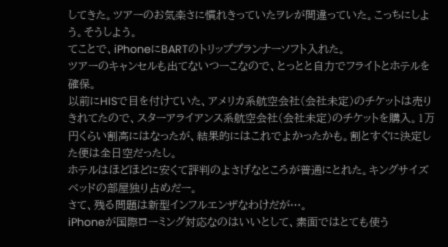してきた。ツアーのお気楽さに慣れきっていたヲレが間違っていた。こっちにしよう。そうしよう。
てことで、iPhoneにBARTのトリッププランナーソフト入れた。
ツアーのキャンセルも出てないつーこなので、とっとと自力でフライトとホテルを確保。
以前にHISで目を付けていた、アメリカ系航空会社(会社未定)のチケットは売りきれてたので、スターアライアンス系航空会社(会社未定)のチケットを購入。1万円くらい割高にはなったが、結果的にはこれでよかったかも。割とすぐに決定した便は全日空だったし。
ホテルはほどほどに安くて評判のよさげなところが普通にとれた。キングサイズベッドの部屋独り占めだー。
さて、残る問題は新型インフルエンザなわけだが…。
iPhoneが国際ローミング対応なのはいいとして、素面ではとても使う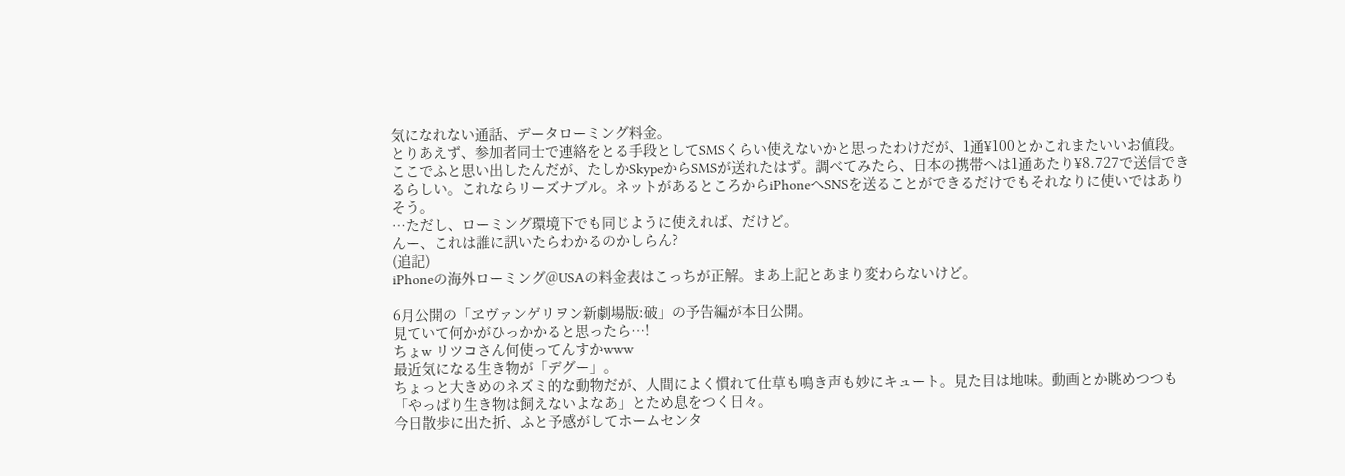気になれない通話、データローミング料金。
とりあえず、参加者同士で連絡をとる手段としてSMSくらい使えないかと思ったわけだが、1通¥100とかこれまたいいお値段。
ここでふと思い出したんだが、たしかSkypeからSMSが送れたはず。調べてみたら、日本の携帯へは1通あたり¥8.727で送信できるらしい。これならリーズナブル。ネットがあるところからiPhoneへSNSを送ることができるだけでもそれなりに使いではありそう。
…ただし、ローミング環境下でも同じように使えれば、だけど。
んー、これは誰に訊いたらわかるのかしらん?
(追記)
iPhoneの海外ローミング@USAの料金表はこっちが正解。まあ上記とあまり変わらないけど。

6月公開の「ヱヴァンゲリヲン新劇場版:破」の予告編が本日公開。
見ていて何かがひっかかると思ったら…!
ちょw リツコさん何使ってんすかwww
最近気になる生き物が「デグー」。
ちょっと大きめのネズミ的な動物だが、人間によく慣れて仕草も鳴き声も妙にキュート。見た目は地味。動画とか眺めつつも「やっぱり生き物は飼えないよなあ」とため息をつく日々。
今日散歩に出た折、ふと予感がしてホームセンタ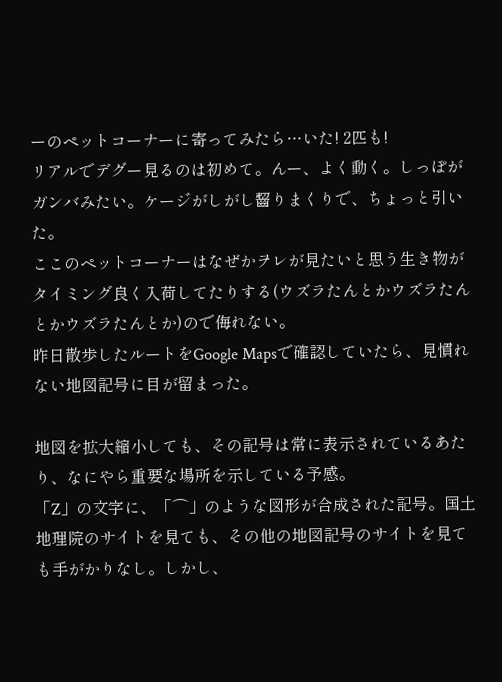ーのペットコーナーに寄ってみたら…いた! 2匹も!
リアルでデグー見るのは初めて。んー、よく動く。しっぽがガンバみたい。ケージがしがし齧りまくりで、ちょっと引いた。
ここのペットコーナーはなぜかヲレが見たいと思う生き物がタイミング良く入荷してたりする(ウズラたんとかウズラたんとかウズラたんとか)ので侮れない。
昨日散歩したルートをGoogle Mapsで確認していたら、見慣れない地図記号に目が留まった。

地図を拡大縮小しても、その記号は常に表示されているあたり、なにやら重要な場所を示している予感。
「Z」の文字に、「⌒」のような図形が合成された記号。国土地理院のサイトを見ても、その他の地図記号のサイトを見ても手がかりなし。しかし、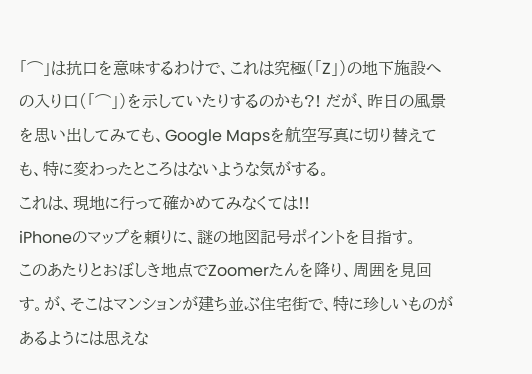「⌒」は抗口を意味するわけで、これは究極(「Z」)の地下施設への入り口(「⌒」)を示していたりするのかも?! だが、昨日の風景を思い出してみても、Google Mapsを航空写真に切り替えても、特に変わったところはないような気がする。
これは、現地に行って確かめてみなくては!!
iPhoneのマップを頼りに、謎の地図記号ポイントを目指す。
このあたりとおぼしき地点でZoomerたんを降り、周囲を見回す。が、そこはマンションが建ち並ぶ住宅街で、特に珍しいものがあるようには思えな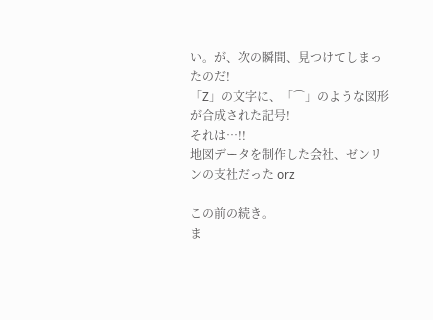い。が、次の瞬間、見つけてしまったのだ!
「Z」の文字に、「⌒」のような図形が合成された記号!
それは…!!
地図データを制作した会社、ゼンリンの支社だった orz

この前の続き。
ま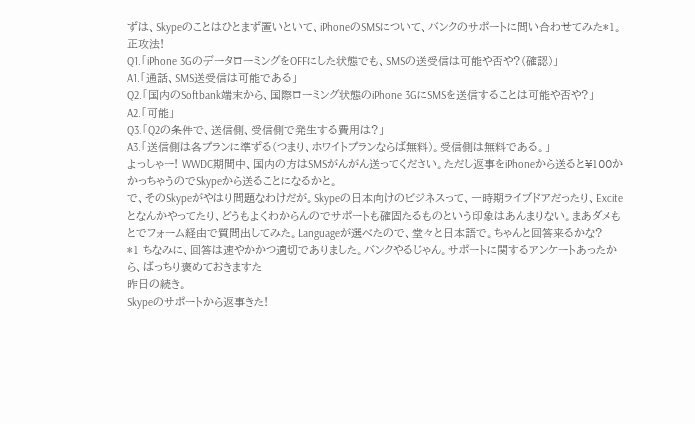ずは、Skypeのことはひとまず置いといて、iPhoneのSMSについて、バンクのサポートに問い合わせてみた*1。正攻法!
Q1.「iPhone 3GのデータローミングをOFFにした状態でも、SMSの送受信は可能や否や?(確認)」
A1.「通話、SMS送受信は可能である」
Q2.「国内のSoftbank端末から、国際ローミング状態のiPhone 3GにSMSを送信することは可能や否や?」
A2.「可能」
Q3.「Q2の条件で、送信側、受信側で発生する費用は?」
A3.「送信側は各プランに準ずる(つまり、ホワイトプランならば無料)。受信側は無料である。」
よっしゃー! WWDC期間中、国内の方はSMSがんがん送ってください。ただし返事をiPhoneから送ると¥100かかっちゃうのでSkypeから送ることになるかと。
で、そのSkypeがやはり問題なわけだが。Skypeの日本向けのビジネスって、一時期ライブドアだったり、Exciteとなんかやってたり、どうもよくわからんのでサポートも確固たるものという印象はあんまりない。まあダメもとでフォーム経由で質問出してみた。Languageが選べたので、堂々と日本語で。ちゃんと回答来るかな?
*1 ちなみに、回答は速やかかつ適切でありました。バンクやるじゃん。サポートに関するアンケートあったから、ばっちり褒めておきますた
昨日の続き。
Skypeのサポートから返事きた!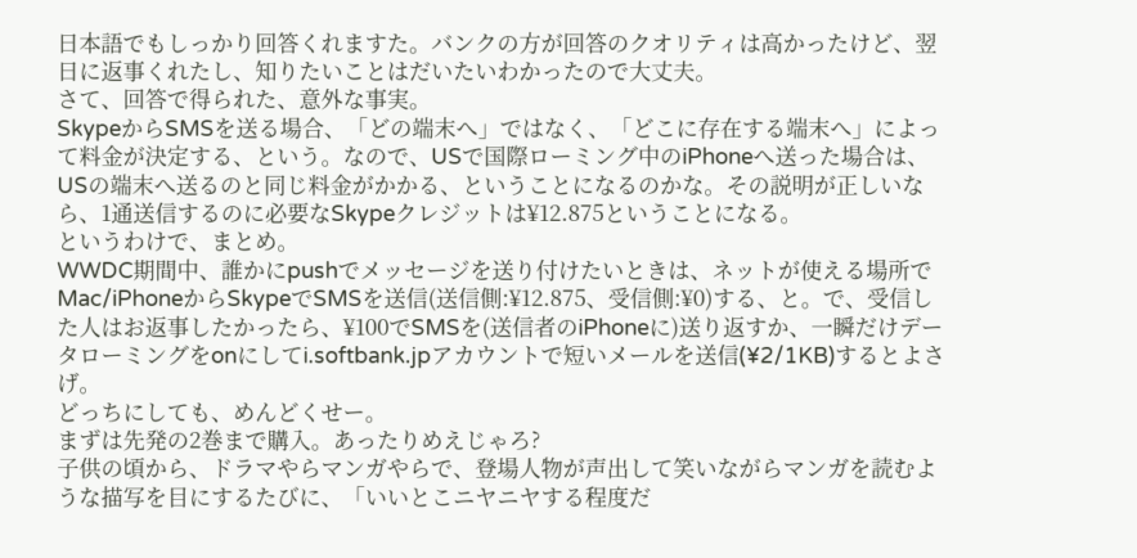日本語でもしっかり回答くれますた。バンクの方が回答のクオリティは高かったけど、翌日に返事くれたし、知りたいことはだいたいわかったので大丈夫。
さて、回答で得られた、意外な事実。
SkypeからSMSを送る場合、「どの端末へ」ではなく、「どこに存在する端末へ」によって料金が決定する、という。なので、USで国際ローミング中のiPhoneへ送った場合は、USの端末へ送るのと同じ料金がかかる、ということになるのかな。その説明が正しいなら、1通送信するのに必要なSkypeクレジットは¥12.875ということになる。
というわけで、まとめ。
WWDC期間中、誰かにpushでメッセージを送り付けたいときは、ネットが使える場所でMac/iPhoneからSkypeでSMSを送信(送信側:¥12.875、受信側:¥0)する、と。で、受信した人はお返事したかったら、¥100でSMSを(送信者のiPhoneに)送り返すか、一瞬だけデータローミングをonにしてi.softbank.jpアカウントで短いメールを送信(¥2/1KB)するとよさげ。
どっちにしても、めんどくせー。
まずは先発の2巻まで購入。あったりめえじゃろ?
子供の頃から、ドラマやらマンガやらで、登場人物が声出して笑いながらマンガを読むような描写を目にするたびに、「いいとこニヤニヤする程度だ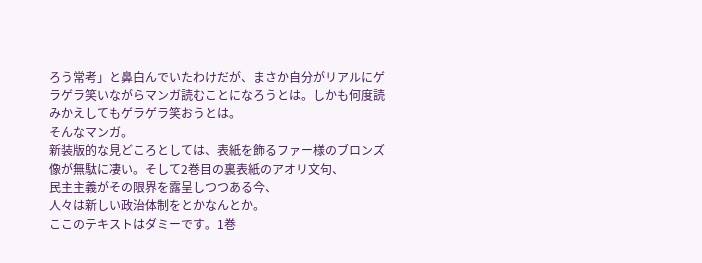ろう常考」と鼻白んでいたわけだが、まさか自分がリアルにゲラゲラ笑いながらマンガ読むことになろうとは。しかも何度読みかえしてもゲラゲラ笑おうとは。
そんなマンガ。
新装版的な見どころとしては、表紙を飾るファー様のブロンズ像が無駄に凄い。そして2巻目の裏表紙のアオリ文句、
民主主義がその限界を露呈しつつある今、
人々は新しい政治体制をとかなんとか。
ここのテキストはダミーです。1巻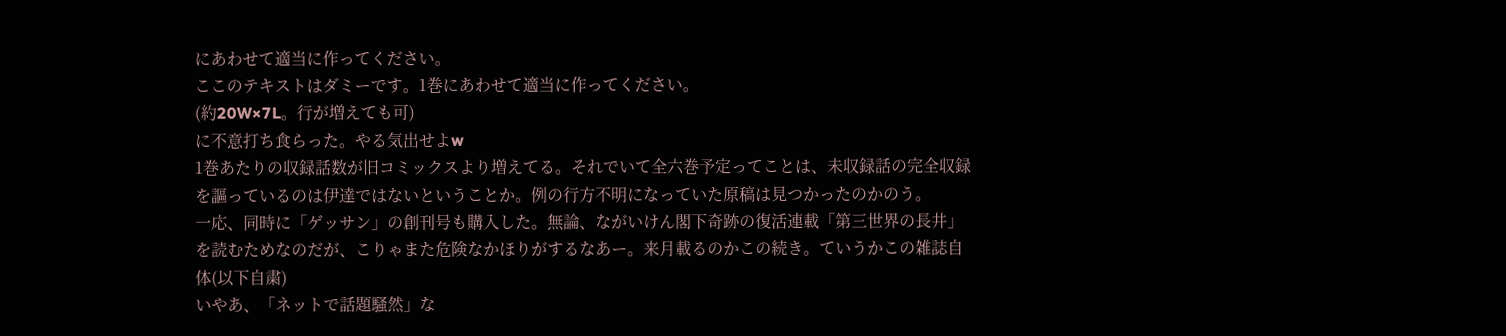にあわせて適当に作ってください。
ここのテキストはダミーです。1巻にあわせて適当に作ってください。
(約20W×7L。行が増えても可)
に不意打ち食らった。やる気出せよw
1巻あたりの収録話数が旧コミックスより増えてる。それでいて全六巻予定ってことは、未収録話の完全収録を謳っているのは伊達ではないということか。例の行方不明になっていた原稿は見つかったのかのう。
一応、同時に「ゲッサン」の創刊号も購入した。無論、ながいけん閣下奇跡の復活連載「第三世界の長井」を読むためなのだが、こりゃまた危険なかほりがするなあー。来月載るのかこの続き。ていうかこの雑誌自体(以下自粛)
いやあ、「ネットで話題騒然」な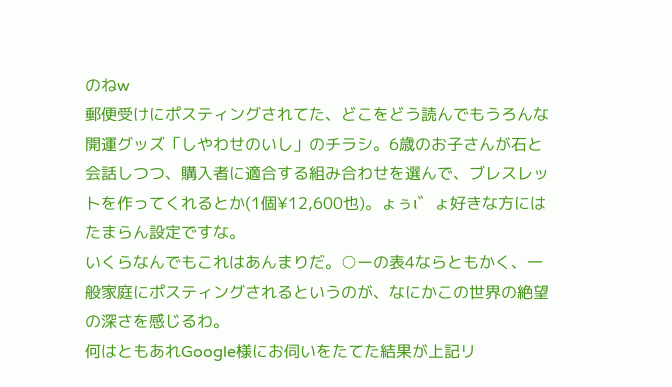のねw
郵便受けにポスティングされてた、どこをどう読んでもうろんな開運グッズ「しやわせのいし」のチラシ。6歳のお子さんが石と会話しつつ、購入者に適合する組み合わせを選んで、ブレスレットを作ってくれるとか(1個¥12,600也)。ょぅι゛ょ好きな方にはたまらん設定ですな。
いくらなんでもこれはあんまりだ。○ーの表4ならともかく、一般家庭にポスティングされるというのが、なにかこの世界の絶望の深さを感じるわ。
何はともあれGoogle様にお伺いをたてた結果が上記リ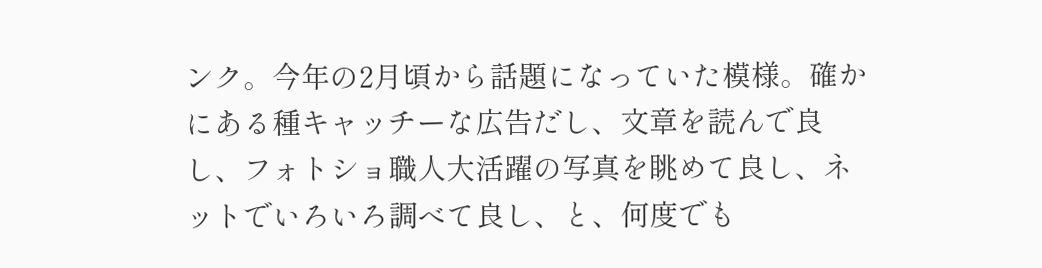ンク。今年の2月頃から話題になっていた模様。確かにある種キャッチーな広告だし、文章を読んで良し、フォトショ職人大活躍の写真を眺めて良し、ネットでいろいろ調べて良し、と、何度でも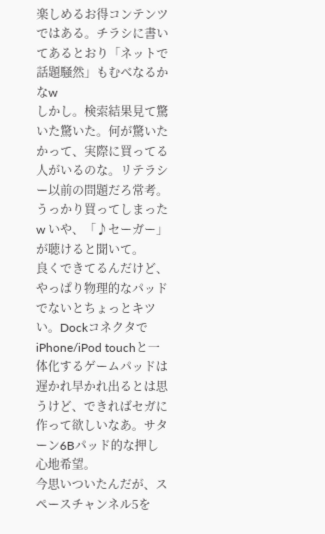楽しめるお得コンテンツではある。チラシに書いてあるとおり「ネットで話題騒然」もむべなるかなw
しかし。検索結果見て驚いた驚いた。何が驚いたかって、実際に買ってる人がいるのな。リテラシー以前の問題だろ常考。
うっかり買ってしまったw いや、「♪セーガー」が聴けると聞いて。
良くできてるんだけど、やっぱり物理的なパッドでないとちょっとキツい。DockコネクタでiPhone/iPod touchと一体化するゲームパッドは遅かれ早かれ出るとは思うけど、できればセガに作って欲しいなあ。サターン6Bパッド的な押し心地希望。
今思いついたんだが、スペースチャンネル5を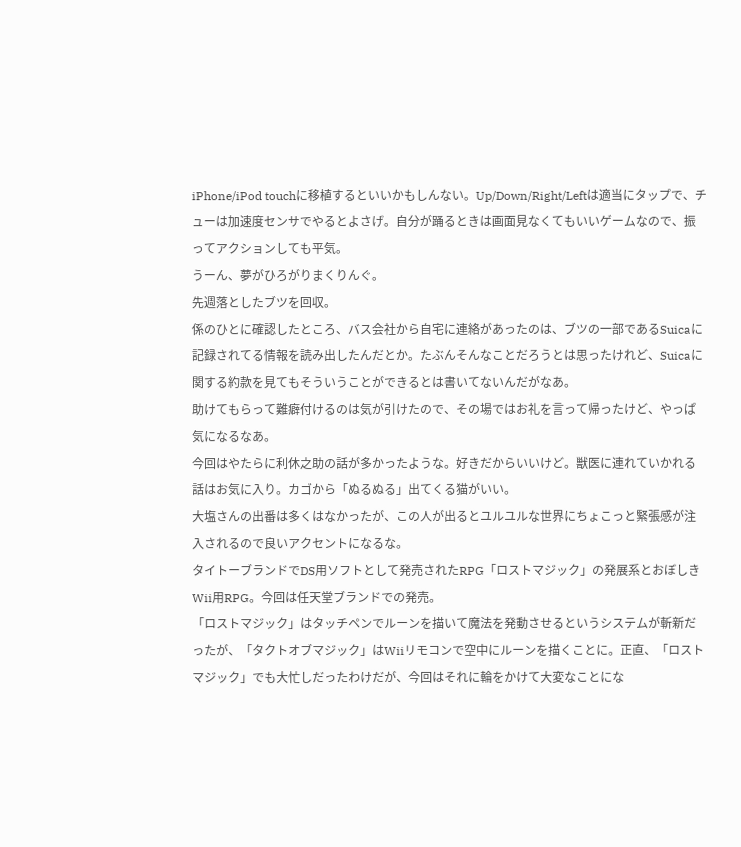iPhone/iPod touchに移植するといいかもしんない。Up/Down/Right/Leftは適当にタップで、チューは加速度センサでやるとよさげ。自分が踊るときは画面見なくてもいいゲームなので、振ってアクションしても平気。
うーん、夢がひろがりまくりんぐ。
先週落としたブツを回収。
係のひとに確認したところ、バス会社から自宅に連絡があったのは、ブツの一部であるSuicaに記録されてる情報を読み出したんだとか。たぶんそんなことだろうとは思ったけれど、Suicaに関する約款を見てもそういうことができるとは書いてないんだがなあ。
助けてもらって難癖付けるのは気が引けたので、その場ではお礼を言って帰ったけど、やっぱ気になるなあ。
今回はやたらに利休之助の話が多かったような。好きだからいいけど。獣医に連れていかれる話はお気に入り。カゴから「ぬるぬる」出てくる猫がいい。
大塩さんの出番は多くはなかったが、この人が出るとユルユルな世界にちょこっと緊張感が注入されるので良いアクセントになるな。
タイトーブランドでDS用ソフトとして発売されたRPG「ロストマジック」の発展系とおぼしきWii用RPG。今回は任天堂ブランドでの発売。
「ロストマジック」はタッチペンでルーンを描いて魔法を発動させるというシステムが斬新だったが、「タクトオブマジック」はWiiリモコンで空中にルーンを描くことに。正直、「ロストマジック」でも大忙しだったわけだが、今回はそれに輪をかけて大変なことにな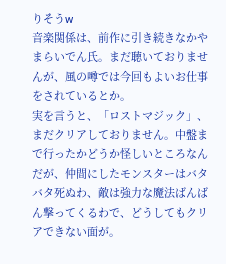りそうw
音楽関係は、前作に引き続きなかやまらいでん氏。まだ聴いておりませんが、風の噂では今回もよいお仕事をされているとか。
実を言うと、「ロストマジック」、まだクリアしておりません。中盤まで行ったかどうか怪しいところなんだが、仲間にしたモンスターはバタバタ死ぬわ、敵は強力な魔法ばんばん撃ってくるわで、どうしてもクリアできない面が。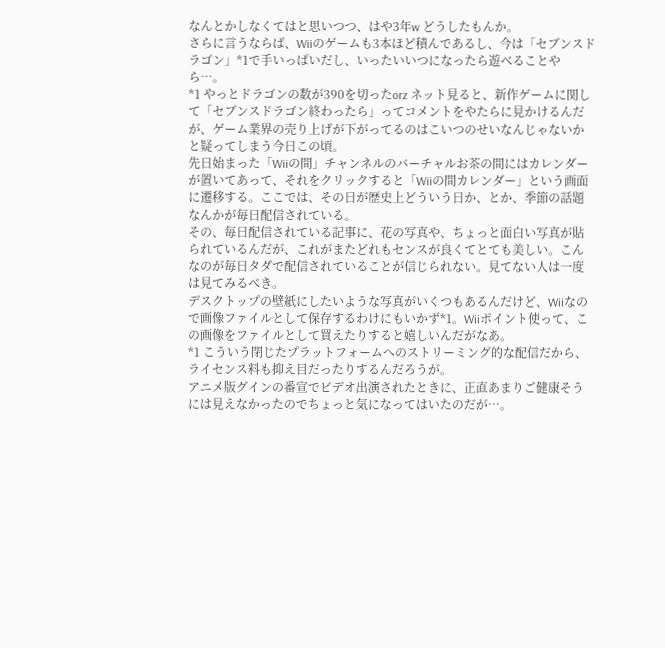なんとかしなくてはと思いつつ、はや3年w どうしたもんか。
さらに言うならば、Wiiのゲームも3本ほど積んであるし、今は「セブンスドラゴン」*1で手いっぱいだし、いったいいつになったら遊べることやら…。
*1 やっとドラゴンの数が390を切ったorz ネット見ると、新作ゲームに関して「セブンスドラゴン終わったら」ってコメントをやたらに見かけるんだが、ゲーム業界の売り上げが下がってるのはこいつのせいなんじゃないかと疑ってしまう今日この頃。
先日始まった「Wiiの間」チャンネルのバーチャルお茶の間にはカレンダーが置いてあって、それをクリックすると「Wiiの間カレンダー」という画面に遷移する。ここでは、その日が歴史上どういう日か、とか、季節の話題なんかが毎日配信されている。
その、毎日配信されている記事に、花の写真や、ちょっと面白い写真が貼られているんだが、これがまたどれもセンスが良くてとても美しい。こんなのが毎日タダで配信されていることが信じられない。見てない人は一度は見てみるべき。
デスクトップの壁紙にしたいような写真がいくつもあるんだけど、Wiiなので画像ファイルとして保存するわけにもいかず*1。Wiiポイント使って、この画像をファイルとして買えたりすると嬉しいんだがなあ。
*1 こういう閉じたプラットフォームへのストリーミング的な配信だから、ライセンス料も抑え目だったりするんだろうが。
アニメ版グインの番宣でビデオ出演されたときに、正直あまりご健康そうには見えなかったのでちょっと気になってはいたのだが…。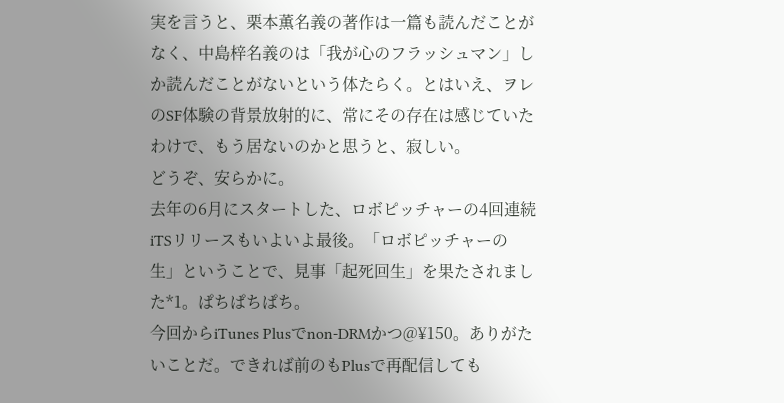実を言うと、栗本薫名義の著作は一篇も読んだことがなく、中島梓名義のは「我が心のフラッシュマン」しか読んだことがないという体たらく。とはいえ、ヲレのSF体験の背景放射的に、常にその存在は感じていたわけで、もう居ないのかと思うと、寂しい。
どうぞ、安らかに。
去年の6月にスタートした、ロボピッチャーの4回連続iTSリリースもいよいよ最後。「ロボピッチャーの生」ということで、見事「起死回生」を果たされました*1。ぱちぱちぱち。
今回からiTunes Plusでnon-DRMかつ@¥150。ありがたいことだ。できれば前のもPlusで再配信しても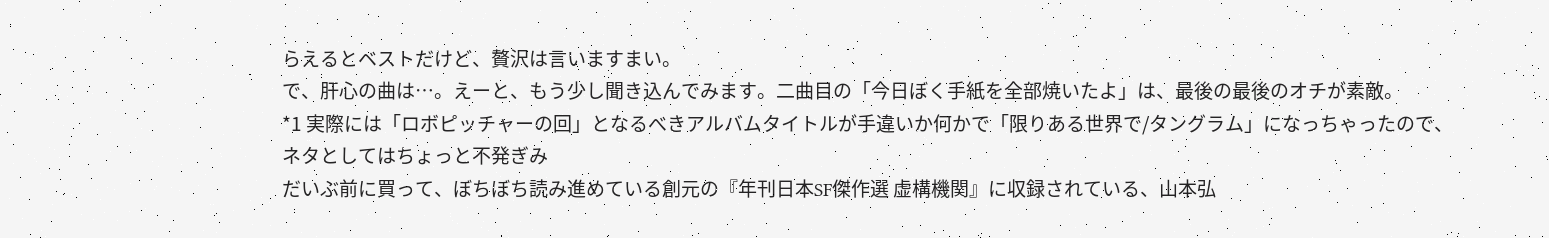らえるとベストだけど、贅沢は言いますまい。
で、肝心の曲は…。えーと、もう少し聞き込んでみます。二曲目の「今日ぼく手紙を全部焼いたよ」は、最後の最後のオチが素敵。
*1 実際には「ロボピッチャーの回」となるべきアルバムタイトルが手違いか何かで「限りある世界で/タングラム」になっちゃったので、ネタとしてはちょっと不発ぎみ
だいぶ前に買って、ぼちぼち読み進めている創元の『年刊日本SF傑作選 虚構機関』に収録されている、山本弘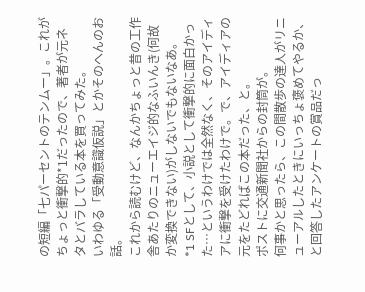の短編「七パーセントのテンムー」。これがちょっと衝撃的*1だったので、著者が元ネタとバラしている本を買ってみた。
いわゆる「受動意識仮説」とかそのへんのお話。
これから読むけど、なんかちょっと昔の工作舎あたりのニューエイジ的なふいんき(何故か変換できない)がしないでもないなあ。
*1 SFとして、小説として衝撃的に面白かった…というわけでは全然なく、そのアイディアに衝撃を受けたわけで。で、アイディアの元をたどればこの本だった、と。
ポストに交通新聞社からの封筒が。
何事かと思ったら、この間散歩の達人がリニューアルしたときにいっちょ褒めてやるか、と回答したアンケートの賞品だっ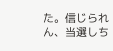た。信じられん、当選しち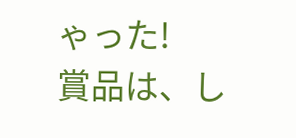ゃった!
賞品は、し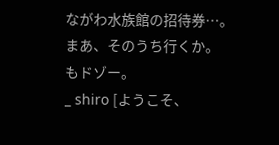ながわ水族館の招待券…。
まあ、そのうち行くか。
もドゾー。
_ shiro [ようこそ、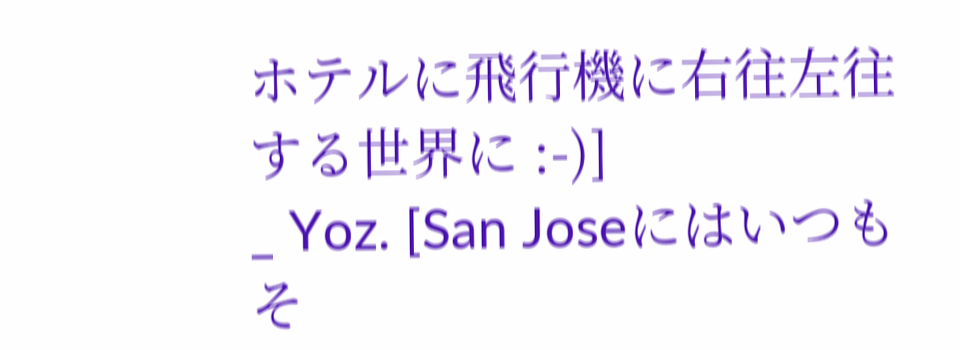ホテルに飛行機に右往左往する世界に :-)]
_ Yoz. [San Joseにはいつもそ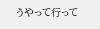うやって行って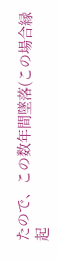たので、この数年間墜落(この場合縁起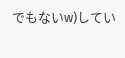でもないw)してい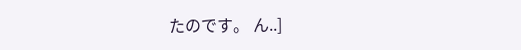たのです。 ん..]